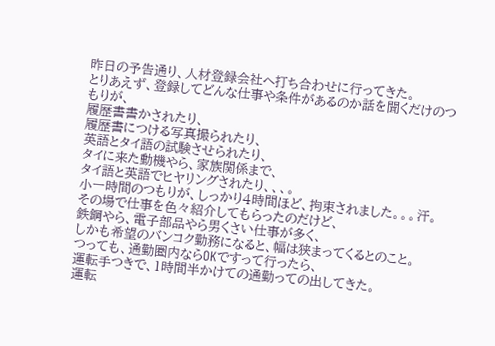昨日の予告通り、人材登録会社へ打ち合わせに行ってきた。
とりあえず、登録してどんな仕事や条件があるのか話を聞くだけのつもりが、
履歴書書かされたり、
履歴書につける写真撮られたり、
英語とタイ語の試験させられたり、
タイに来た動機やら、家族関係まで、
タイ語と英語でヒヤリングされたり、、、。
小一時間のつもりが、しっかり4時間ほど、拘束されました。。。汗。
その場で仕事を色々紹介してもらったのだけど、
鉄鋼やら、電子部品やら男くさい仕事が多く、
しかも希望のバンコク勤務になると、幅は狭まってくるとのこと。
つっても、通勤圏内ならOKですって行ったら、
運転手つきで、1時間半かけての通勤っての出してきた。
運転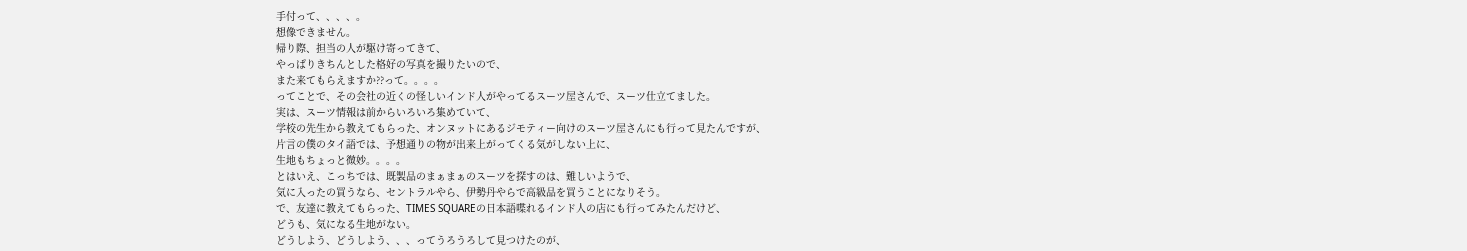手付って、、、、。
想像できません。
帰り際、担当の人が駆け寄ってきて、
やっぱりきちんとした格好の写真を撮りたいので、
また来てもらえますか??って。。。。
ってことで、その会社の近くの怪しいインド人がやってるスーツ屋さんで、スーツ仕立てました。
実は、スーツ情報は前からいろいろ集めていて、
学校の先生から教えてもらった、オンヌットにあるジモティー向けのスーツ屋さんにも行って見たんですが、
片言の僕のタイ語では、予想通りの物が出来上がってくる気がしない上に、
生地もちょっと微妙。。。。
とはいえ、こっちでは、既製品のまぁまぁのスーツを探すのは、難しいようで、
気に入ったの買うなら、セントラルやら、伊勢丹やらで高級品を買うことになりそう。
で、友達に教えてもらった、TIMES SQUAREの日本語喋れるインド人の店にも行ってみたんだけど、
どうも、気になる生地がない。
どうしよう、どうしよう、、、ってうろうろして見つけたのが、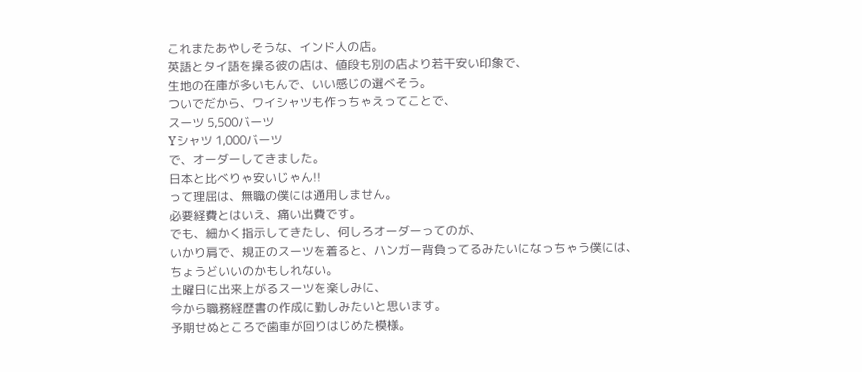これまたあやしそうな、インド人の店。
英語とタイ語を操る彼の店は、値段も別の店より若干安い印象で、
生地の在庫が多いもんで、いい感じの選べそう。
ついでだから、ワイシャツも作っちゃえってことで、
スーツ 5,500バーツ
Yシャツ 1,000バーツ
で、オーダーしてきました。
日本と比べりゃ安いじゃん!!
って理屈は、無職の僕には通用しません。
必要経費とはいえ、痛い出費です。
でも、細かく指示してきたし、何しろオーダーってのが、
いかり肩で、規正のスーツを着ると、ハンガー背負ってるみたいになっちゃう僕には、
ちょうどいいのかもしれない。
土曜日に出来上がるスーツを楽しみに、
今から職務経歴書の作成に勤しみたいと思います。
予期せぬところで歯車が回りはじめた模様。